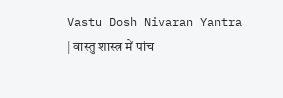Vastu Dosh Nivaran Yantra | वास्तु शास्त्र में पांच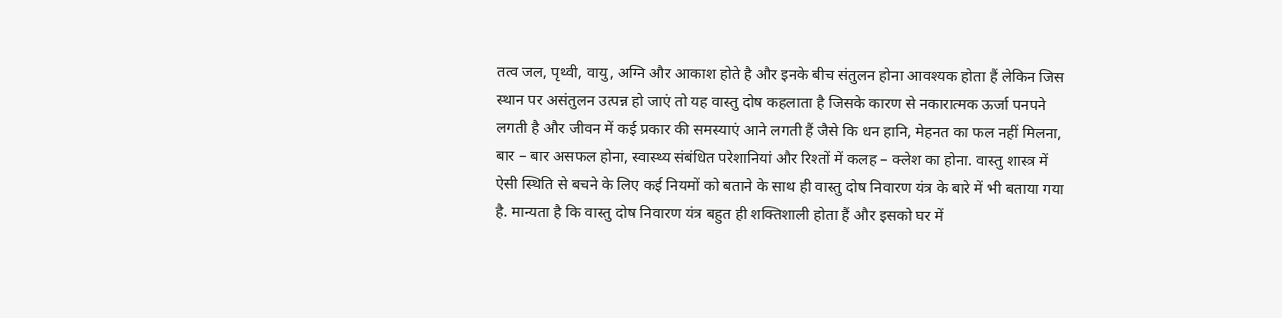तत्व जल, पृथ्वी, वायु, अग्नि और आकाश होते है और इनके बीच संतुलन होना आवश्यक होता हैं लेकिन जिस स्थान पर असंतुलन उत्पन्न हो जाएं तो यह वास्तु दोष कहलाता है जिसके कारण से नकारात्मक ऊर्जा पनपने लगती है और जीवन में कई प्रकार की समस्याएं आने लगती हैं जैसे कि धन हानि, मेहनत का फल नहीं मिलना, बार – बार असफल होना, स्वास्थ्य संबंधित परेशानियां और रिश्तों में कलह – क्लेश का होना. वास्तु शास्त्र में ऐसी स्थिति से बचने के लिए कई नियमों को बताने के साथ ही वास्तु दोष निवारण यंत्र के बारे में भी बताया गया है. मान्यता है कि वास्तु दोष निवारण यंत्र बहुत ही शक्तिशाली होता हैं और इसको घर में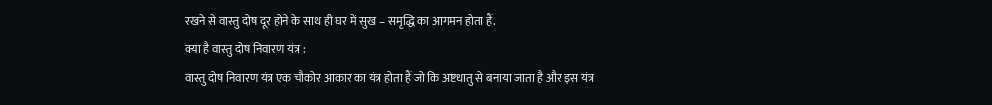रखने से वास्तु दोष दूर होने के साथ ही घर में सुख – समृद्धि का आगमन होता हैं.
क्या है वास्तु दोष निवारण यंत्र :
वास्तु दोष निवारण यंत्र एक चौकोर आकार का यंत्र होता हैं जो कि अष्टधातु से बनाया जाता है और इस यंत्र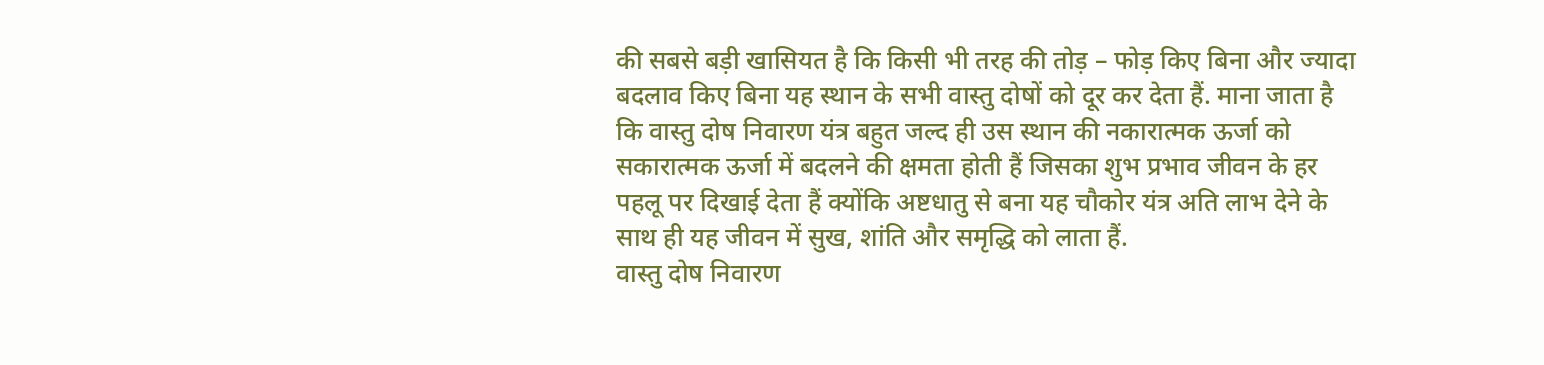की सबसे बड़ी खासियत है कि किसी भी तरह की तोड़ – फोड़ किए बिना और ज्यादा बदलाव किए बिना यह स्थान के सभी वास्तु दोषों को दूर कर देता हैं. माना जाता है कि वास्तु दोष निवारण यंत्र बहुत जल्द ही उस स्थान की नकारात्मक ऊर्जा को सकारात्मक ऊर्जा में बदलने की क्षमता होती हैं जिसका शुभ प्रभाव जीवन के हर पहलू पर दिखाई देता हैं क्योंकि अष्टधातु से बना यह चौकोर यंत्र अति लाभ देने के साथ ही यह जीवन में सुख, शांति और समृद्धि को लाता हैं.
वास्तु दोष निवारण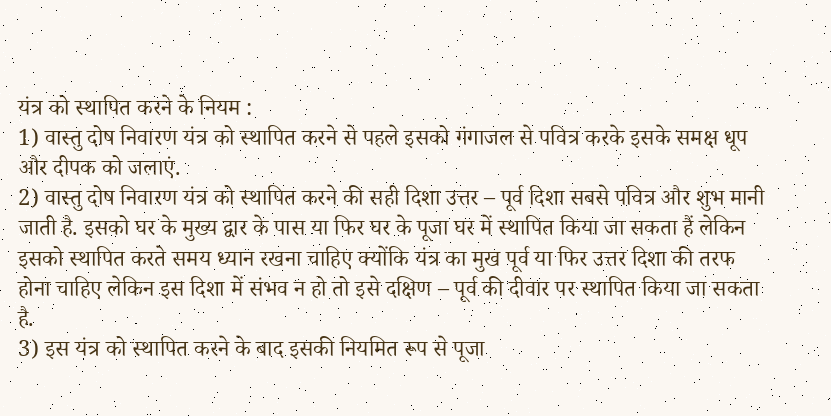यंत्र को स्थापित करने के नियम :
1) वास्तु दोष निवारण यंत्र को स्थापित करने से पहले इसको गंगाजल से पवित्र करके इसके समक्ष धूप और दीपक को जलाएं.
2) वास्तु दोष निवारण यंत्र को स्थापित करने की सही दिशा उत्तर – पूर्व दिशा सबसे पवित्र और शुभ मानी जाती है. इसको घर के मुख्य द्वार के पास या फिर घर के पूजा घर में स्थापित किया जा सकता हैं लेकिन इसको स्थापित करते समय ध्यान रखना चाहिए क्योंकि यंत्र का मुख पूर्व या फिर उत्तर दिशा की तरफ होना चाहिए लेकिन इस दिशा में संभव न हो तो इसे दक्षिण – पूर्व की दीवार पर स्थापित किया जा सकता है.
3) इस यंत्र को स्थापित करने के बाद इसकी नियमित रूप से पूजा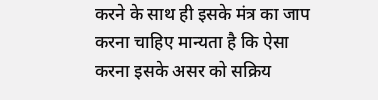करने के साथ ही इसके मंत्र का जाप करना चाहिए मान्यता है कि ऐसा करना इसके असर को सक्रिय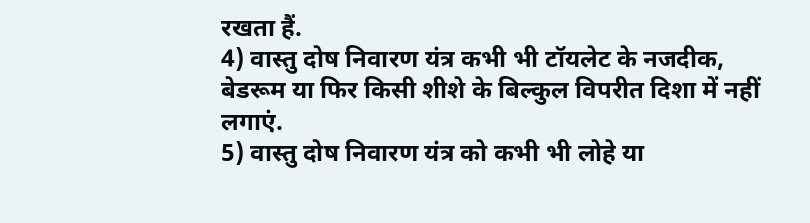रखता हैं.
4) वास्तु दोष निवारण यंत्र कभी भी टॉयलेट के नजदीक, बेडरूम या फिर किसी शीशे के बिल्कुल विपरीत दिशा में नहीं लगाएं.
5) वास्तु दोष निवारण यंत्र को कभी भी लोहे या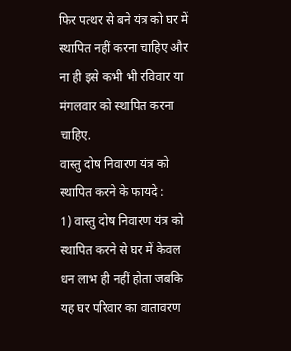फिर पत्थर से बने यंत्र को घर में स्थापित नहीं करना चाहिए और ना ही इसे कभी भी रविवार या मंगलवार को स्थापित करना चाहिए.
वास्तु दोष निवारण यंत्र को स्थापित करने के फायदे :
1) वास्तु दोष निवारण यंत्र को स्थापित करने से घर में केवल धन लाभ ही नहीं होता जबकि यह घर परिवार का वातावरण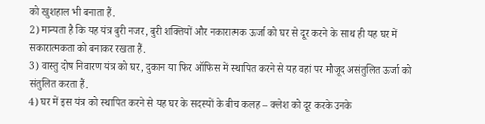को खुशहाल भी बनाता हैं.
2) मान्यता है कि यह यंत्र बुरी नजर, बुरी शक्तियों और नकारात्मक ऊर्जा को घर से दूर करने के साथ ही यह घर में सकारात्मकता को बनाकर रखता हैं.
3) वास्तु दोष निवारण यंत्र को घर, दुकान या फिर ऑफिस में स्थापित करने से यह वहां पर मौजूद असंतुलित ऊर्जा को संतुलित करता हैं.
4) घर में इस यंत्र को स्थापित करने से यह घर के सदस्यों के बीच कलह – क्लेश को दूर करके उनके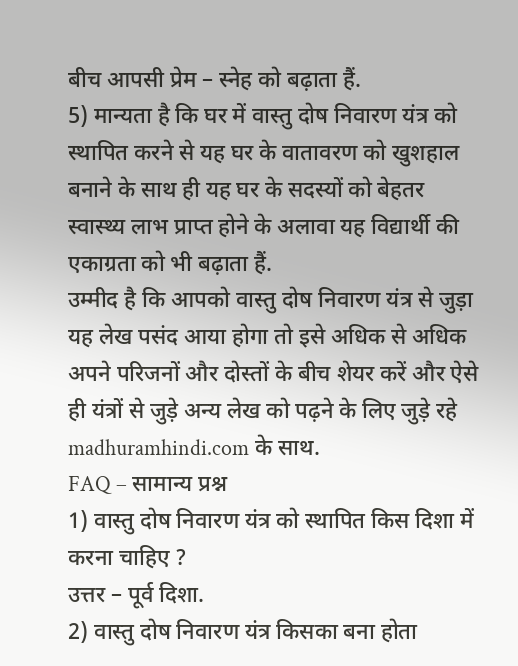बीच आपसी प्रेम – स्नेह को बढ़ाता हैं.
5) मान्यता है कि घर में वास्तु दोष निवारण यंत्र को स्थापित करने से यह घर के वातावरण को खुशहाल बनाने के साथ ही यह घर के सदस्यों को बेहतर स्वास्थ्य लाभ प्राप्त होने के अलावा यह विद्यार्थी की एकाग्रता को भी बढ़ाता हैं.
उम्मीद है कि आपको वास्तु दोष निवारण यंत्र से जुड़ा यह लेख पसंद आया होगा तो इसे अधिक से अधिक अपने परिजनों और दोस्तों के बीच शेयर करें और ऐसे ही यंत्रों से जुड़े अन्य लेख को पढ़ने के लिए जुड़े रहे madhuramhindi.com के साथ.
FAQ – सामान्य प्रश्न
1) वास्तु दोष निवारण यंत्र को स्थापित किस दिशा में करना चाहिए ?
उत्तर – पूर्व दिशा.
2) वास्तु दोष निवारण यंत्र किसका बना होता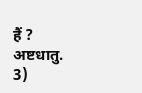हैं ?
अष्टधातु.
3)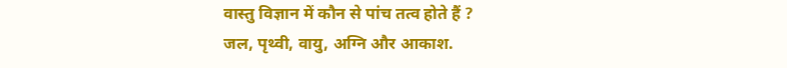वास्तु विज्ञान में कौन से पांच तत्व होते हैं ?
जल, पृथ्वी, वायु, अग्नि और आकाश.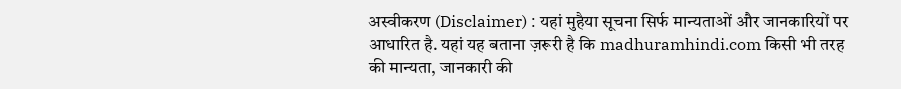अस्वीकरण (Disclaimer) : यहां मुहैया सूचना सिर्फ मान्यताओं और जानकारियों पर आधारित है. यहां यह बताना ज़रूरी है कि madhuramhindi.com किसी भी तरह की मान्यता, जानकारी की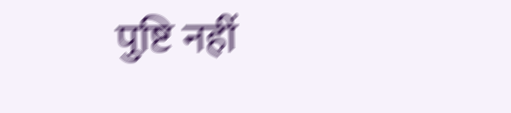पुष्टि नहीं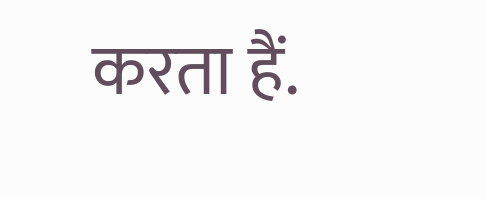करता हैं.